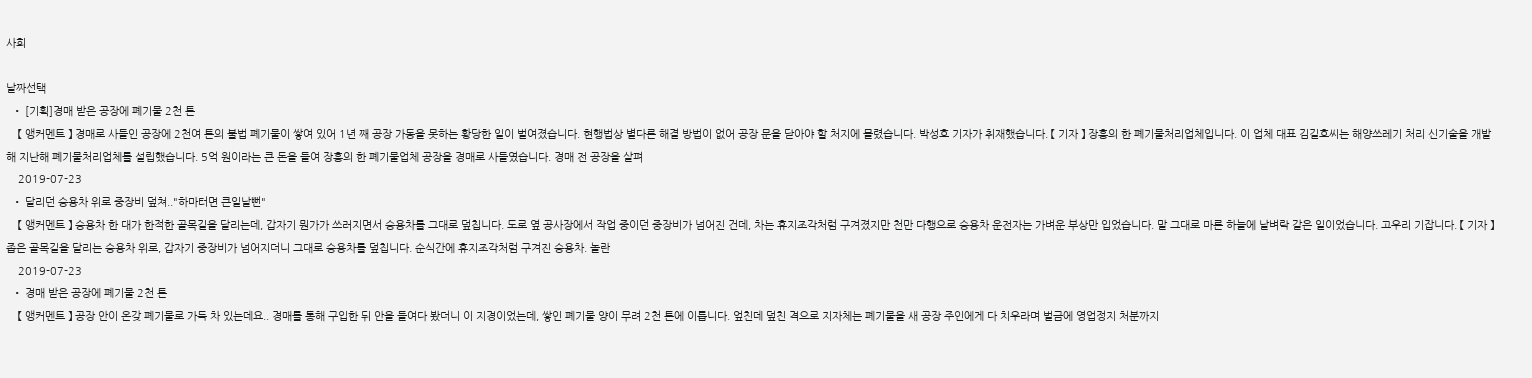사회

날짜선택
  • [기획]경매 받은 공장에 폐기물 2천 톤
    【 앵커멘트 】 경매로 사들인 공장에 2천여 톤의 불법 폐기물이 쌓여 있어 1년 째 공장 가동을 못하는 황당한 일이 벌여졌습니다. 현행법상 별다른 해결 방법이 없어 공장 문을 닫아야 할 처지에 몰렸습니다. 박성호 기자가 취재했습니다. 【 기자 】 장흥의 한 폐기물처리업체입니다. 이 업체 대표 김길호씨는 해양쓰레기 처리 신기술을 개발해 지난해 폐기물처리업체를 설립했습니다. 5억 원이라는 큰 돈을 들여 장흥의 한 폐기물업체 공장을 경매로 사들였습니다. 경매 전 공장을 살펴
    2019-07-23
  • 달리던 승용차 위로 중장비 덮쳐.."하마터면 큰일날뻔"
    【 앵커멘트 】 승용차 한 대가 한적한 골목길을 달리는데, 갑자기 뭔가가 쓰러지면서 승용차를 그대로 덮칩니다. 도로 옆 공사장에서 작업 중이던 중장비가 넘어진 건데, 차는 휴지조각처럼 구겨졌지만 천만 다행으로 승용차 운전자는 가벼운 부상만 입었습니다. 말 그대로 마른 하늘에 날벼락 같은 일이었습니다. 고우리 기잡니다. 【 기자 】 좁은 골목길을 달리는 승용차 위로, 갑자기 중장비가 넘어지더니 그대로 승용차를 덮칩니다. 순식간에 휴지조각처럼 구겨진 승용차. 놀란
    2019-07-23
  • 경매 받은 공장에 폐기물 2천 톤
    【 앵커멘트 】 공장 안이 온갖 폐기물로 가득 차 있는데요.. 경매를 통해 구입한 뒤 안을 들여다 봤더니 이 지경이었는데, 쌓인 폐기물 양이 무려 2천 톤에 이릅니다. 엎친데 덮친 격으로 지자체는 폐기물을 새 공장 주인에게 다 치우라며 벌금에 영업정지 처분까지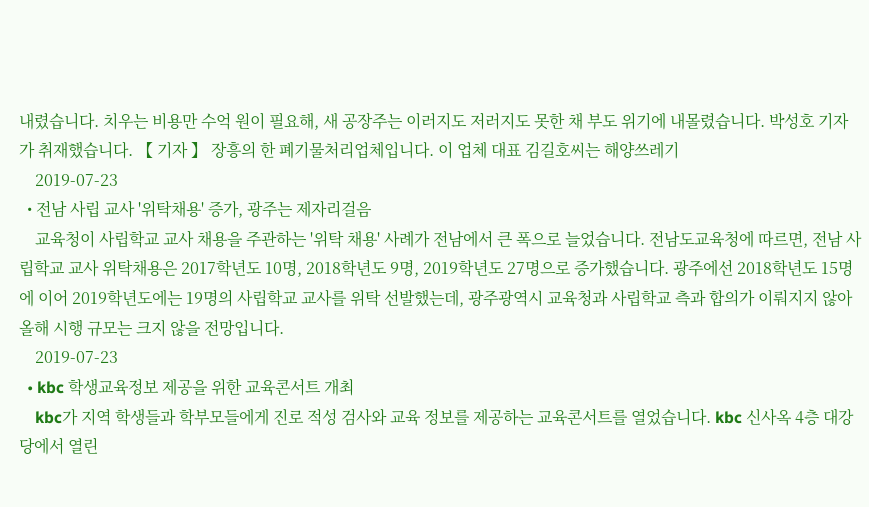내렸습니다. 치우는 비용만 수억 원이 필요해, 새 공장주는 이러지도 저러지도 못한 채 부도 위기에 내몰렸습니다. 박성호 기자가 취재했습니다. 【 기자 】 장흥의 한 폐기물처리업체입니다. 이 업체 대표 김길호씨는 해양쓰레기
    2019-07-23
  • 전남 사립 교사 '위탁채용' 증가, 광주는 제자리걸음
    교육청이 사립학교 교사 채용을 주관하는 '위탁 채용' 사례가 전남에서 큰 폭으로 늘었습니다. 전남도교육청에 따르면, 전남 사립학교 교사 위탁채용은 2017학년도 10명, 2018학년도 9명, 2019학년도 27명으로 증가했습니다. 광주에선 2018학년도 15명에 이어 2019학년도에는 19명의 사립학교 교사를 위탁 선발했는데, 광주광역시 교육청과 사립학교 측과 합의가 이뤄지지 않아 올해 시행 규모는 크지 않을 전망입니다.
    2019-07-23
  • kbc 학생교육정보 제공을 위한 교육콘서트 개최
    kbc가 지역 학생들과 학부모들에게 진로 적성 검사와 교육 정보를 제공하는 교육콘서트를 열었습니다. kbc 신사옥 4층 대강당에서 열린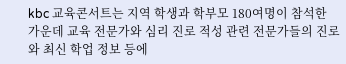kbc 교육콘서트는 지역 학생과 학부모 180여명이 참석한 가운데 교육 전문가와 심리 진로 적성 관련 전문가들의 진로와 최신 학업 정보 등에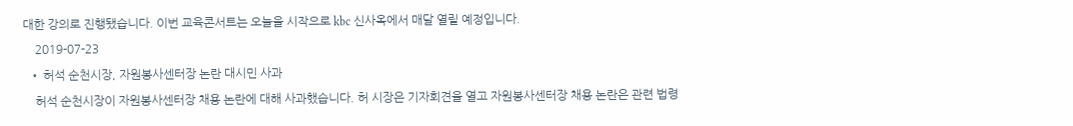대한 강의로 진행됐습니다. 이번 교육콘서트는 오늘을 시작으로 kbc 신사옥에서 매달 열릴 예정입니다.
    2019-07-23
  • 허석 순천시장, 자원봉사센터장 논란 대시민 사과
    허석 순천시장이 자원봉사센터장 채용 논란에 대해 사과했습니다. 허 시장은 기자회견을 열고 자원봉사센터장 채용 논란은 관련 법령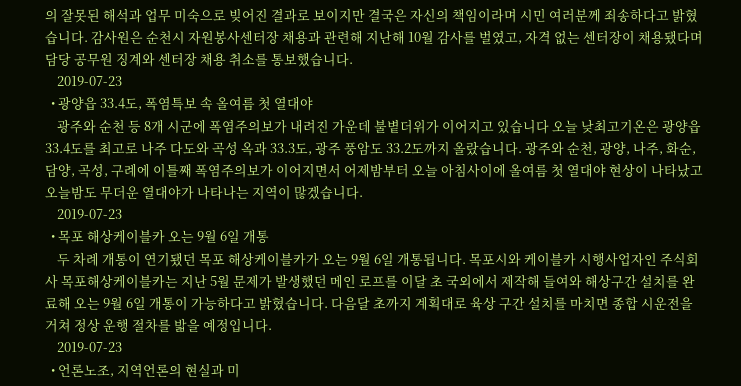의 잘못된 해석과 업무 미숙으로 빚어진 결과로 보이지만 결국은 자신의 책임이라며 시민 여러분께 죄송하다고 밝혔습니다. 감사원은 순천시 자원봉사센터장 채용과 관련해 지난해 10월 감사를 벌였고, 자격 없는 센터장이 채용됐다며 담당 공무원 징계와 센터장 채용 취소를 통보했습니다.
    2019-07-23
  • 광양읍 33.4도, 폭염특보 속 올여름 첫 열대야
    광주와 순천 등 8개 시군에 폭염주의보가 내려진 가운데 불볕더위가 이어지고 있습니다 오늘 낮최고기온은 광양읍 33.4도를 최고로 나주 다도와 곡성 옥과 33.3도, 광주 풍암도 33.2도까지 올랐습니다. 광주와 순천, 광양, 나주, 화순, 담양, 곡성, 구례에 이틀째 폭염주의보가 이어지면서 어제밤부터 오늘 아침사이에 올여름 첫 열대야 현상이 나타났고 오늘밤도 무더운 열대야가 나타나는 지역이 많겠습니다.
    2019-07-23
  • 목포 해상케이블카 오는 9월 6일 개통
    두 차례 개통이 연기됐던 목포 해상케이블카가 오는 9월 6일 개통됩니다. 목포시와 케이블카 시행사업자인 주식회사 목포해상케이블카는 지난 5월 문제가 발생했던 메인 로프를 이달 초 국외에서 제작해 들여와 해상구간 설치를 완료해 오는 9월 6일 개통이 가능하다고 밝혔습니다. 다음달 초까지 계획대로 육상 구간 설치를 마치면 종합 시운전을 거쳐 정상 운행 절차를 밟을 예정입니다.
    2019-07-23
  • 언론노조, 지역언론의 현실과 미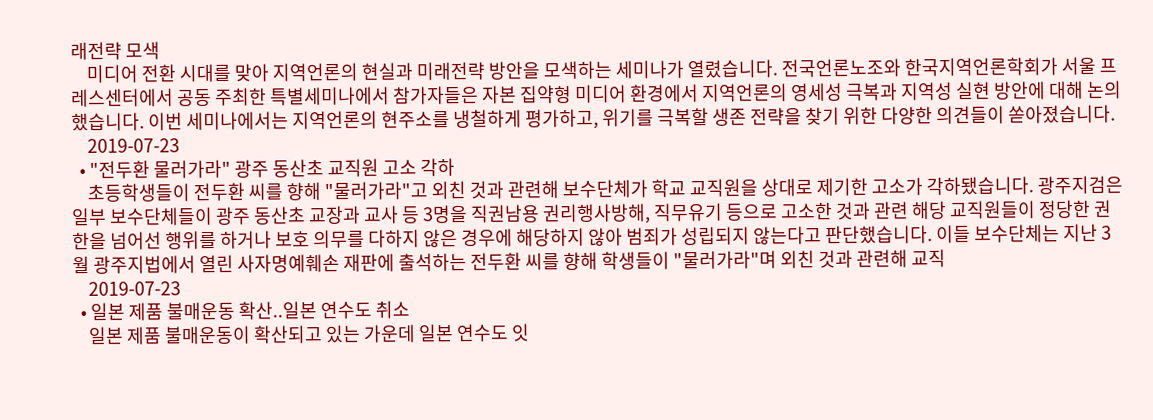래전략 모색
    미디어 전환 시대를 맞아 지역언론의 현실과 미래전략 방안을 모색하는 세미나가 열렸습니다. 전국언론노조와 한국지역언론학회가 서울 프레스센터에서 공동 주최한 특별세미나에서 참가자들은 자본 집약형 미디어 환경에서 지역언론의 영세성 극복과 지역성 실현 방안에 대해 논의했습니다. 이번 세미나에서는 지역언론의 현주소를 냉철하게 평가하고, 위기를 극복할 생존 전략을 찾기 위한 다양한 의견들이 쏟아졌습니다.
    2019-07-23
  • "전두환 물러가라" 광주 동산초 교직원 고소 각하
    초등학생들이 전두환 씨를 향해 "물러가라"고 외친 것과 관련해 보수단체가 학교 교직원을 상대로 제기한 고소가 각하됐습니다. 광주지검은 일부 보수단체들이 광주 동산초 교장과 교사 등 3명을 직권남용 권리행사방해, 직무유기 등으로 고소한 것과 관련 해당 교직원들이 정당한 권한을 넘어선 행위를 하거나 보호 의무를 다하지 않은 경우에 해당하지 않아 범죄가 성립되지 않는다고 판단했습니다. 이들 보수단체는 지난 3월 광주지법에서 열린 사자명예훼손 재판에 출석하는 전두환 씨를 향해 학생들이 "물러가라"며 외친 것과 관련해 교직
    2019-07-23
  • 일본 제품 불매운동 확산..일본 연수도 취소
    일본 제품 불매운동이 확산되고 있는 가운데 일본 연수도 잇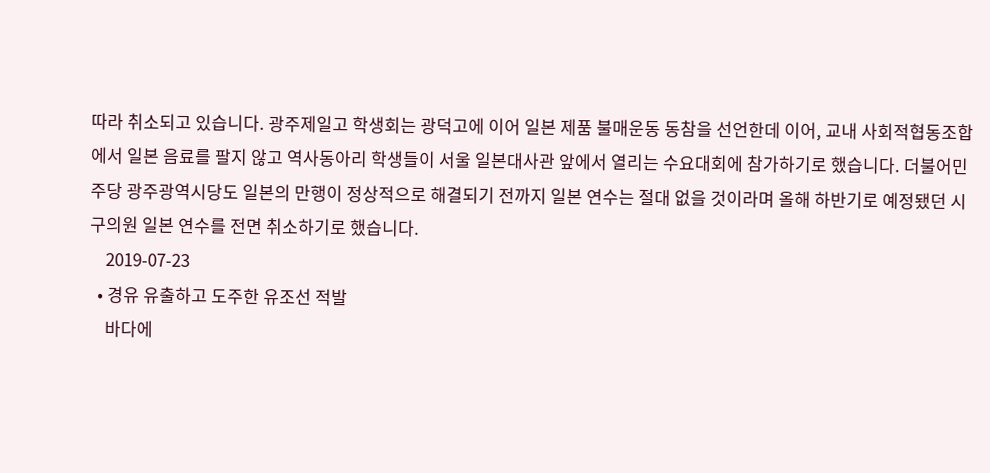따라 취소되고 있습니다. 광주제일고 학생회는 광덕고에 이어 일본 제품 불매운동 동참을 선언한데 이어, 교내 사회적협동조합에서 일본 음료를 팔지 않고 역사동아리 학생들이 서울 일본대사관 앞에서 열리는 수요대회에 참가하기로 했습니다. 더불어민주당 광주광역시당도 일본의 만행이 정상적으로 해결되기 전까지 일본 연수는 절대 없을 것이라며 올해 하반기로 예정됐던 시구의원 일본 연수를 전면 취소하기로 했습니다.
    2019-07-23
  • 경유 유출하고 도주한 유조선 적발
    바다에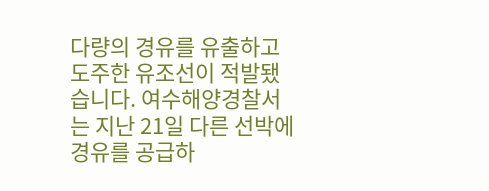다량의 경유를 유출하고 도주한 유조선이 적발됐습니다. 여수해양경찰서는 지난 21일 다른 선박에 경유를 공급하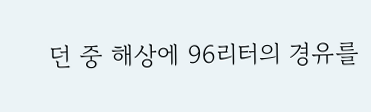던 중 해상에 96리터의 경유를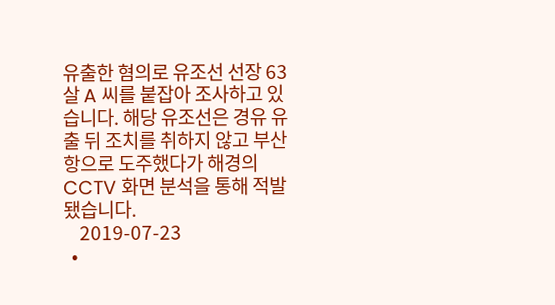유출한 혐의로 유조선 선장 63살 A 씨를 붙잡아 조사하고 있습니다. 해당 유조선은 경유 유출 뒤 조치를 취하지 않고 부산항으로 도주했다가 해경의 CCTV 화면 분석을 통해 적발됐습니다.
    2019-07-23
  •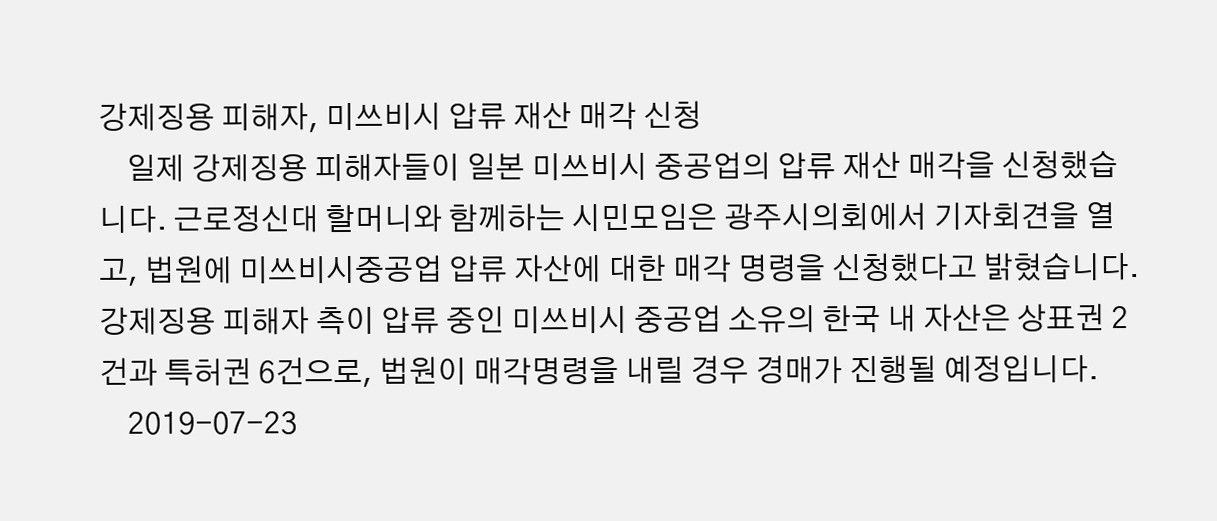강제징용 피해자, 미쓰비시 압류 재산 매각 신청
    일제 강제징용 피해자들이 일본 미쓰비시 중공업의 압류 재산 매각을 신청했습니다. 근로정신대 할머니와 함께하는 시민모임은 광주시의회에서 기자회견을 열고, 법원에 미쓰비시중공업 압류 자산에 대한 매각 명령을 신청했다고 밝혔습니다. 강제징용 피해자 측이 압류 중인 미쓰비시 중공업 소유의 한국 내 자산은 상표권 2건과 특허권 6건으로, 법원이 매각명령을 내릴 경우 경매가 진행될 예정입니다.
    2019-07-23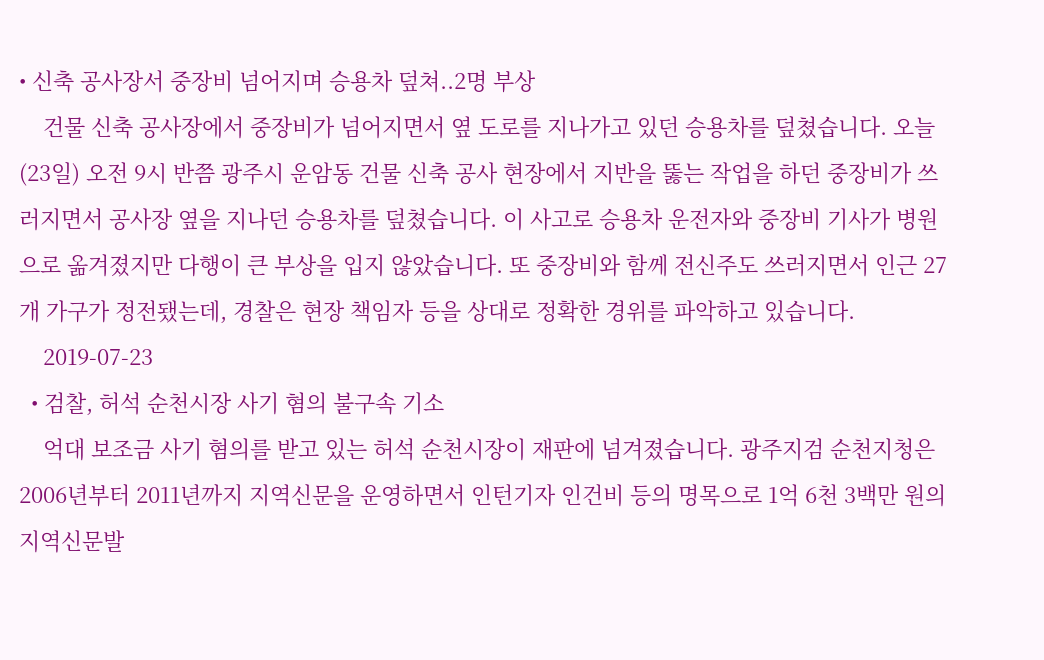• 신축 공사장서 중장비 넘어지며 승용차 덮쳐..2명 부상
    건물 신축 공사장에서 중장비가 넘어지면서 옆 도로를 지나가고 있던 승용차를 덮쳤습니다. 오늘(23일) 오전 9시 반쯤 광주시 운암동 건물 신축 공사 현장에서 지반을 뚫는 작업을 하던 중장비가 쓰러지면서 공사장 옆을 지나던 승용차를 덮쳤습니다. 이 사고로 승용차 운전자와 중장비 기사가 병원으로 옮겨졌지만 다행이 큰 부상을 입지 않았습니다. 또 중장비와 함께 전신주도 쓰러지면서 인근 27개 가구가 정전됐는데, 경찰은 현장 책임자 등을 상대로 정확한 경위를 파악하고 있습니다.
    2019-07-23
  • 검찰, 허석 순천시장 사기 혐의 불구속 기소
    억대 보조금 사기 혐의를 받고 있는 허석 순천시장이 재판에 넘겨졌습니다. 광주지검 순천지청은 2006년부터 2011년까지 지역신문을 운영하면서 인턴기자 인건비 등의 명목으로 1억 6천 3백만 원의 지역신문발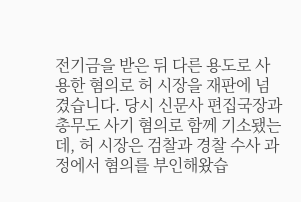전기금을 받은 뒤 다른 용도로 사용한 혐의로 허 시장을 재판에 넘겼습니다. 당시 신문사 편집국장과 총무도 사기 혐의로 함께 기소됐는데, 허 시장은 검찰과 경찰 수사 과정에서 혐의를 부인해왔습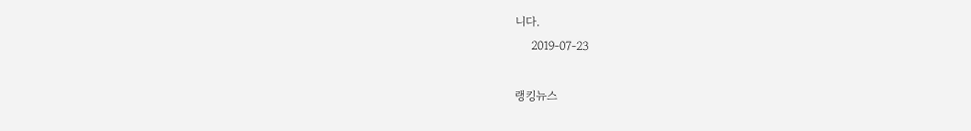니다.
    2019-07-23

랭킹뉴스